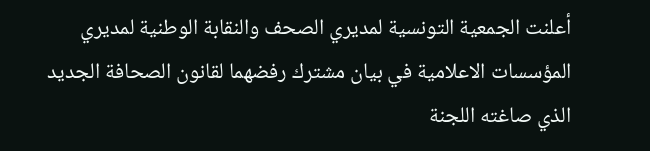أعلنت الجمعية التونسية لمديري الصحف والنقابة الوطنية لمديري المؤسسات الاعلامية في بيان مشترك رفضهما لقانون الصحافة الجديد الذي صاغته اللجنة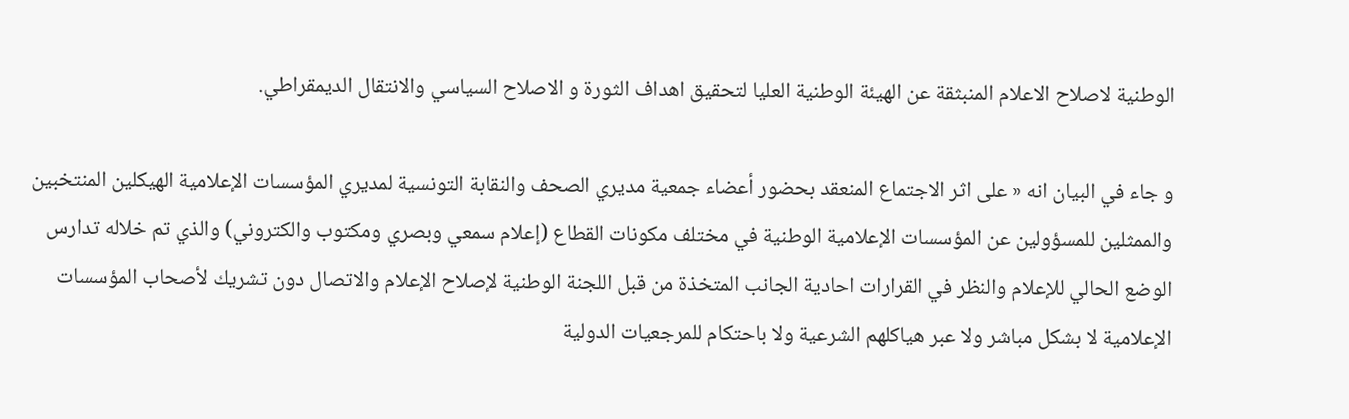الوطنية لاصلاح الاعلام المنبثقة عن الهيئة الوطنية العليا لتحقيق اهداف الثورة و الاصلاح السياسي والانتقال الديمقراطي.

و جاء في البيان انه « على اثر الاجتماع المنعقد بحضور أعضاء جمعية مديري الصحف والنقابة التونسية لمديري المؤسسات الإعلامية الهيكلين المنتخبين والممثلين للمسؤولين عن المؤسسات الإعلامية الوطنية في مختلف مكونات القطاع (إعلام سمعي وبصري ومكتوب والكتروني) والذي تم خلاله تدارس الوضع الحالي للإعلام والنظر في القرارات احادية الجانب المتخذة من قبل اللجنة الوطنية لإصلاح الإعلام والاتصال دون تشريك لأصحاب المؤسسات الإعلامية لا بشكل مباشر ولا عبر هياكلهم الشرعية ولا باحتكام للمرجعيات الدولية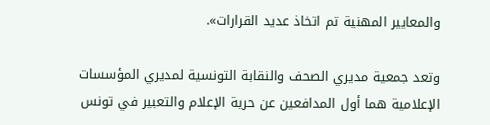والمعايير المهنية تم اتخاذ عديد القرارات».

وتعد جمعية مديري الصحف والنقابة التونسية لمديري المؤسسات الإعلامية هما أول المدافعين عن حرية الإعلام والتعبير في تونس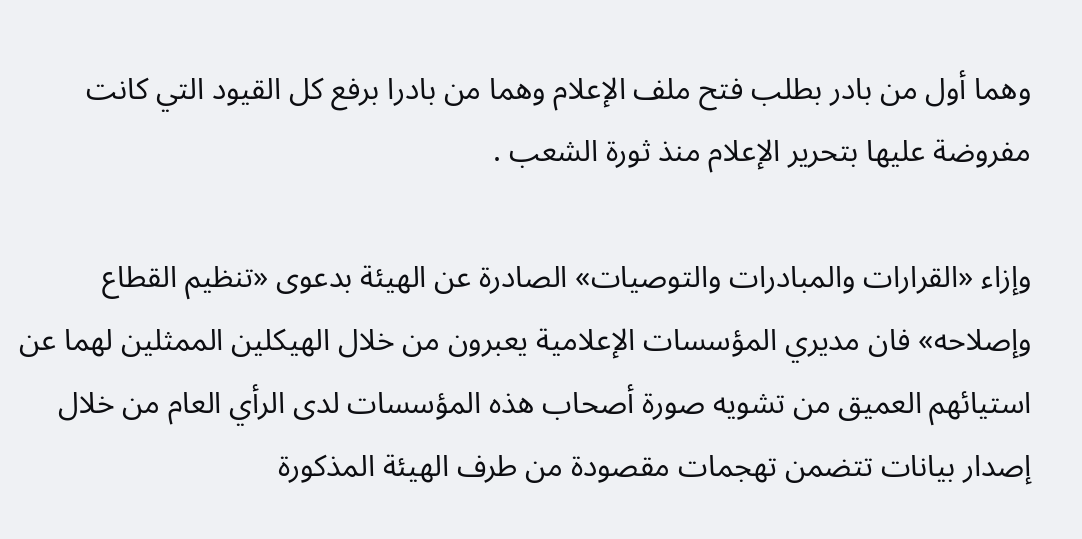وهما أول من بادر بطلب فتح ملف الإعلام وهما من بادرا برفع كل القيود التي كانت مفروضة عليها بتحرير الإعلام منذ ثورة الشعب .

وإزاء «القرارات والمبادرات والتوصيات» الصادرة عن الهيئة بدعوى «تنظيم القطاع وإصلاحه» فان مديري المؤسسات الإعلامية يعبرون من خلال الهيكلين الممثلين لهما عن استيائهم العميق من تشويه صورة أصحاب هذه المؤسسات لدى الرأي العام من خلال إصدار بيانات تتضمن تهجمات مقصودة من طرف الهيئة المذكورة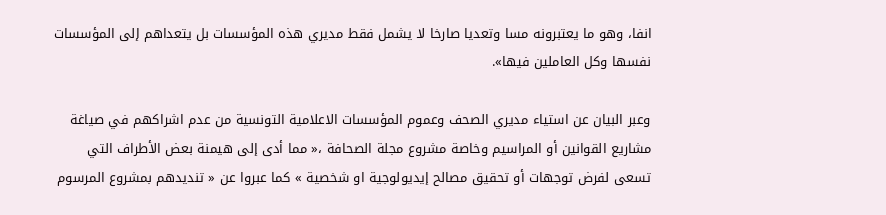انفا، وهو ما يعتبرونه مسا وتعديا صارخا لا يشمل فقط مديري هذه المؤسسات بل يتعداهم إلى المؤسسات نفسها وكل العاملين فيها».

وعبر البيان عن استياء مديري الصحف وعموم المؤسسات الاعلامية التونسية من عدم اشراكهم في صياغة مشاريع القوانين أو المراسيم وخاصة مشروع مجلة الصحافة ،« مما أدى إلى هيمنة بعض الأطراف التي تسعى لفرض توجهات أو تحقيق مصالح إيديولوجية او شخصية » كما عبروا عن « تنديدهم بمشروع المرسوم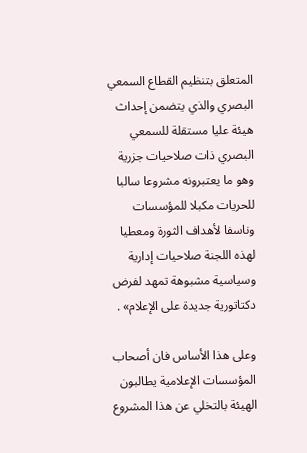المتعلق بتنظيم القطاع السمعي البصري والذي يتضمن إحداث هيئة عليا مستقلة للسمعي البصري ذات صلاحيات جزرية وهو ما يعتبرونه مشروعا سالبا للحريات مكبلا للمؤسسات وناسفا لأهداف الثورة ومعطيا لهذه اللجنة صلاحيات إدارية وسياسية مشبوهة تمهد لفرض دكتاتورية جديدة على الإعلام» .

وعلى هذا الأساس فان أصحاب المؤسسات الإعلامية يطالبون الهيئة بالتخلي عن هذا المشروع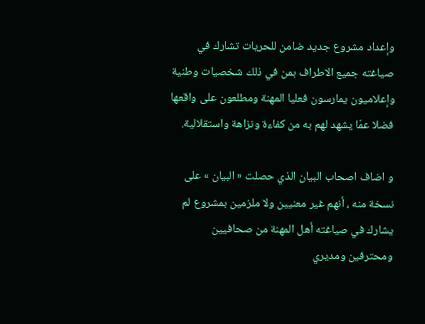وإعداد مشروع جديد ضامن للحريات تشارك في صياغته جميع الاطراف بمن في ذلك شخصيات وطنية وإعلاميون يمارسون فعليا المهنة ومطلعون على واقعها فضلا عمّا يشهد لهم به من كفاءة ونزاهة واستقلالية.

و اضاف اصحاب البيان الذي حصلت « البيان » على نسخة منه ، أنهم غير معنيين ولا ملزمين بمشروع لم يشارك في صياغته أهل المهنة من صحافيين ومحترفين ومديري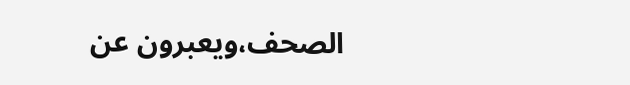الصحف،ويعبرون عن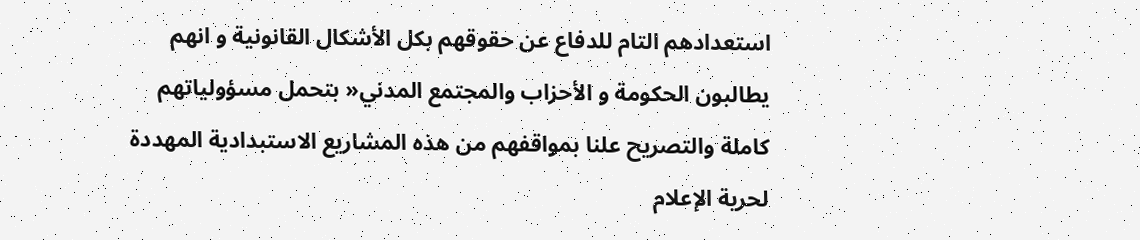استعدادهم التام للدفاع عن حقوقهم بكل الأشكال القانونية و انهم يطالبون الحكومة و الأحزاب والمجتمع المدني« بتحمل مسؤولياتهم كاملة والتصريح علنا بمواقفهم من هذه المشاريع الاستبدادية المهددة لحرية الإعلام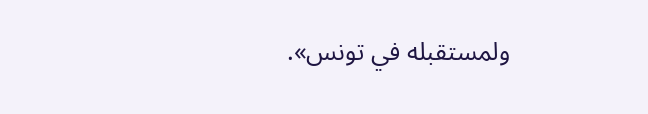ولمستقبله في تونس».